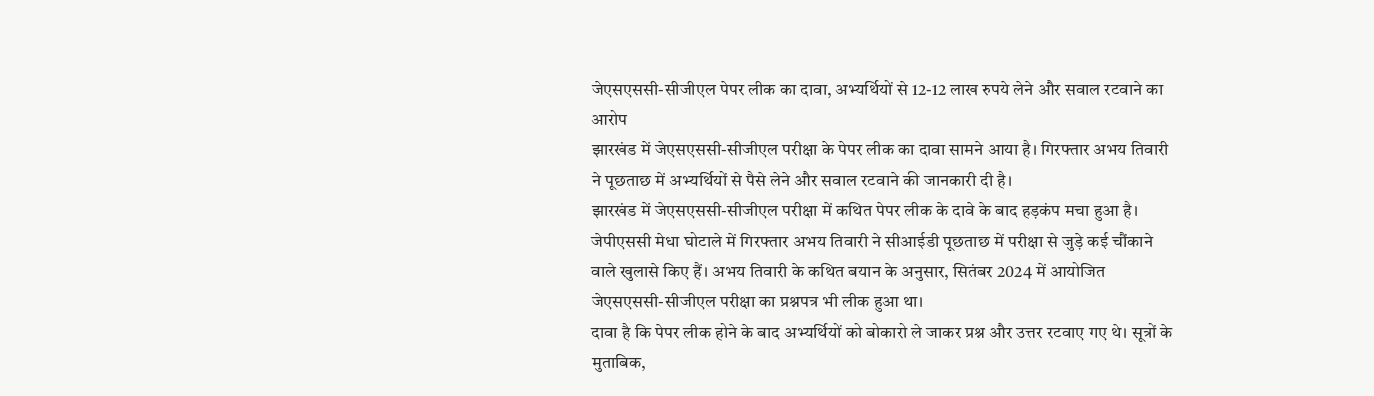जेएसएससी-सीजीएल पेपर लीक का दावा, अभ्यर्थियों से 12-12 लाख रुपये लेने और सवाल रटवाने का आरोप
झारखंड में जेएसएससी-सीजीएल परीक्षा के पेपर लीक का दावा सामने आया है। गिरफ्तार अभय तिवारी ने पूछताछ में अभ्यर्थियों से पैसे लेने और सवाल रटवाने की जानकारी दी है।
झारखंड में जेएसएससी-सीजीएल परीक्षा में कथित पेपर लीक के दावे के बाद हड़कंप मचा हुआ है। जेपीएससी मेधा घोटाले में गिरफ्तार अभय तिवारी ने सीआईडी पूछताछ में परीक्षा से जुड़े कई चौंकाने वाले खुलासे किए हैं। अभय तिवारी के कथित बयान के अनुसार, सितंबर 2024 में आयोजित जेएसएससी-सीजीएल परीक्षा का प्रश्नपत्र भी लीक हुआ था।
दावा है कि पेपर लीक होने के बाद अभ्यर्थियों को बोकारो ले जाकर प्रश्न और उत्तर रटवाए गए थे। सूत्रों के मुताबिक,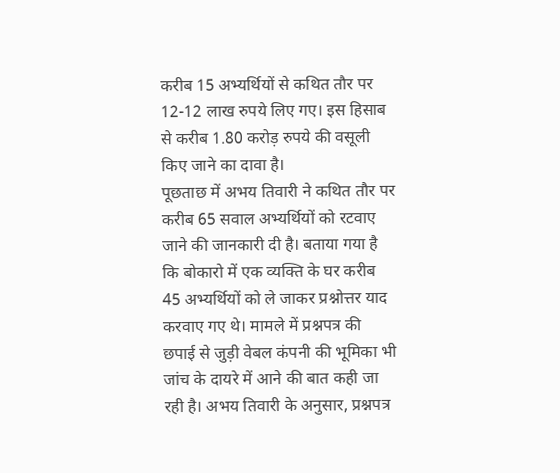करीब 15 अभ्यर्थियों से कथित तौर पर 12-12 लाख रुपये लिए गए। इस हिसाब से करीब 1.80 करोड़ रुपये की वसूली किए जाने का दावा है।
पूछताछ में अभय तिवारी ने कथित तौर पर करीब 65 सवाल अभ्यर्थियों को रटवाए जाने की जानकारी दी है। बताया गया है कि बोकारो में एक व्यक्ति के घर करीब 45 अभ्यर्थियों को ले जाकर प्रश्नोत्तर याद करवाए गए थे। मामले में प्रश्नपत्र की छपाई से जुड़ी वेबल कंपनी की भूमिका भी जांच के दायरे में आने की बात कही जा रही है। अभय तिवारी के अनुसार, प्रश्नपत्र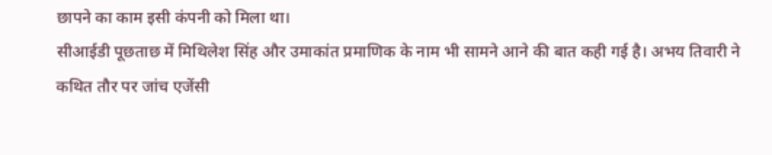छापने का काम इसी कंपनी को मिला था।
सीआईडी पूछताछ में मिथिलेश सिंह और उमाकांत प्रमाणिक के नाम भी सामने आने की बात कही गई है। अभय तिवारी ने कथित तौर पर जांच एजेंसी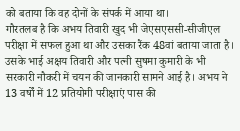को बताया कि वह दोनों के संपर्क में आया था।
गौरतलब है कि अभय तिवारी खुद भी जेएसएससी-सीजीएल परीक्षा में सफल हुआ था और उसका रैंक 48वां बताया जाता है। उसके भाई अक्षय तिवारी और पत्नी सुषमा कुमारी के भी सरकारी नौकरी में चयन की जानकारी सामने आई है। अभय ने 13 वर्षों में 12 प्रतियोगी परीक्षाएं पास की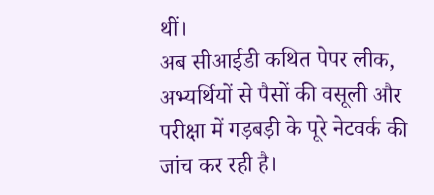थीं।
अब सीआईडी कथित पेपर लीक, अभ्यर्थियों से पैसों की वसूली और परीक्षा में गड़बड़ी के पूरे नेटवर्क की जांच कर रही है।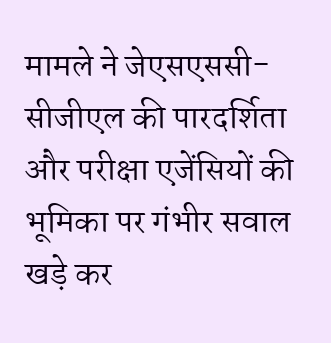मामले ने जेएसएससी-सीजीएल की पारदर्शिता और परीक्षा एजेंसियों की भूमिका पर गंभीर सवाल खड़े कर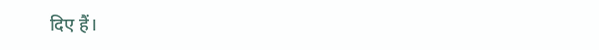दिए हैं।